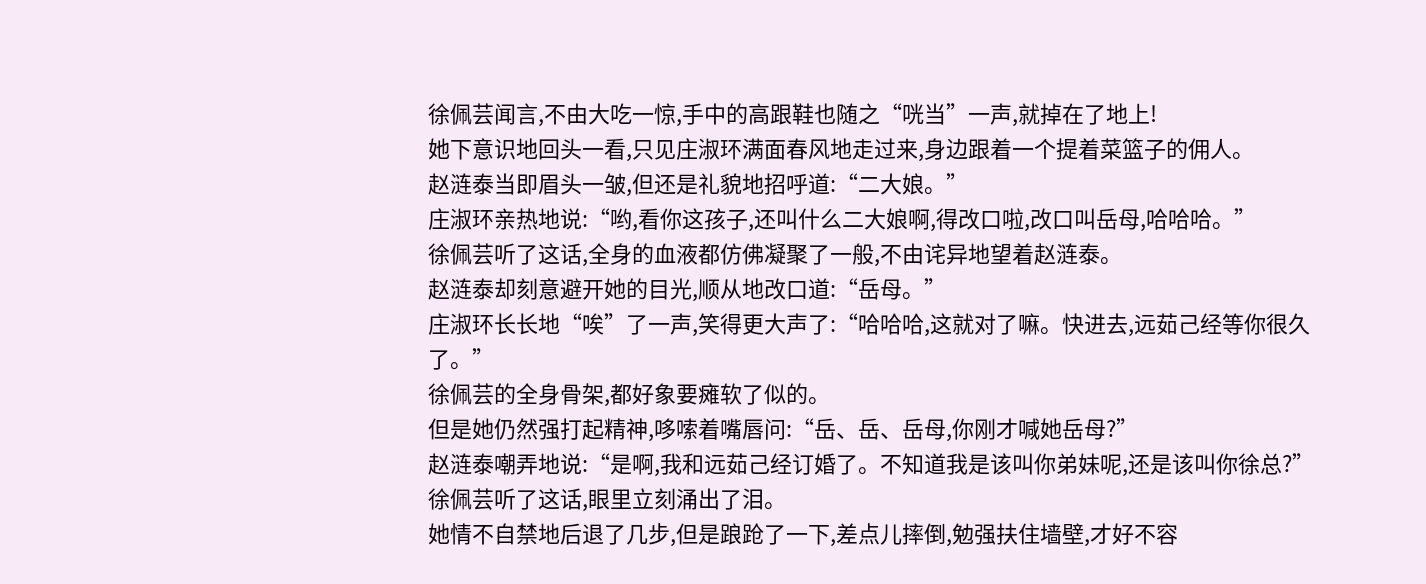徐佩芸闻言,不由大吃一惊,手中的高跟鞋也随之“咣当”一声,就掉在了地上!
她下意识地回头一看,只见庄淑环满面春风地走过来,身边跟着一个提着菜篮子的佣人。
赵涟泰当即眉头一皱,但还是礼貌地招呼道:“二大娘。”
庄淑环亲热地说:“哟,看你这孩子,还叫什么二大娘啊,得改口啦,改口叫岳母,哈哈哈。”
徐佩芸听了这话,全身的血液都仿佛凝聚了一般,不由诧异地望着赵涟泰。
赵涟泰却刻意避开她的目光,顺从地改口道:“岳母。”
庄淑环长长地“唉”了一声,笑得更大声了:“哈哈哈,这就对了嘛。快进去,远茹己经等你很久了。”
徐佩芸的全身骨架,都好象要瘫软了似的。
但是她仍然强打起精神,哆嗦着嘴唇问:“岳、岳、岳母,你刚才喊她岳母?”
赵涟泰嘲弄地说:“是啊,我和远茹己经订婚了。不知道我是该叫你弟妹呢,还是该叫你徐总?”
徐佩芸听了这话,眼里立刻涌出了泪。
她情不自禁地后退了几步,但是踉跄了一下,差点儿摔倒,勉强扶住墙壁,才好不容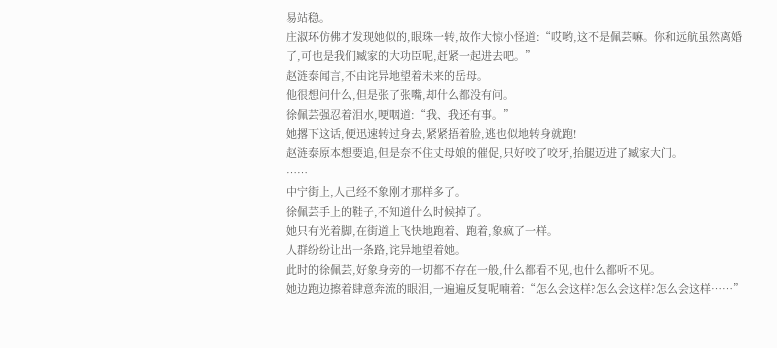易站稳。
庄淑环仿佛才发现她似的,眼珠一转,故作大惊小怪道:“哎哟,这不是佩芸嘛。你和远航虽然离婚了,可也是我们臧家的大功臣呢,赶紧一起进去吧。”
赵涟泰闻言,不由诧异地望着未来的岳母。
他很想问什么,但是张了张嘴,却什么都没有问。
徐佩芸强忍着泪水,哽咽道:“我、我还有事。”
她撂下这话,便迅速转过身去,紧紧捂着脸,逃也似地转身就跑!
赵涟泰原本想要追,但是奈不住丈母娘的催促,只好咬了咬牙,抬腿迈进了臧家大门。
……
中宁街上,人己经不象刚才那样多了。
徐佩芸手上的鞋子,不知道什么时候掉了。
她只有光着脚,在街道上飞快地跑着、跑着,象疯了一样。
人群纷纷让出一条路,诧异地望着她。
此时的徐佩芸,好象身旁的一切都不存在一般,什么都看不见,也什么都听不见。
她边跑边擦着肆意奔流的眼泪,一遍遍反复呢喃着:“怎么会这样?怎么会这样?怎么会这样……”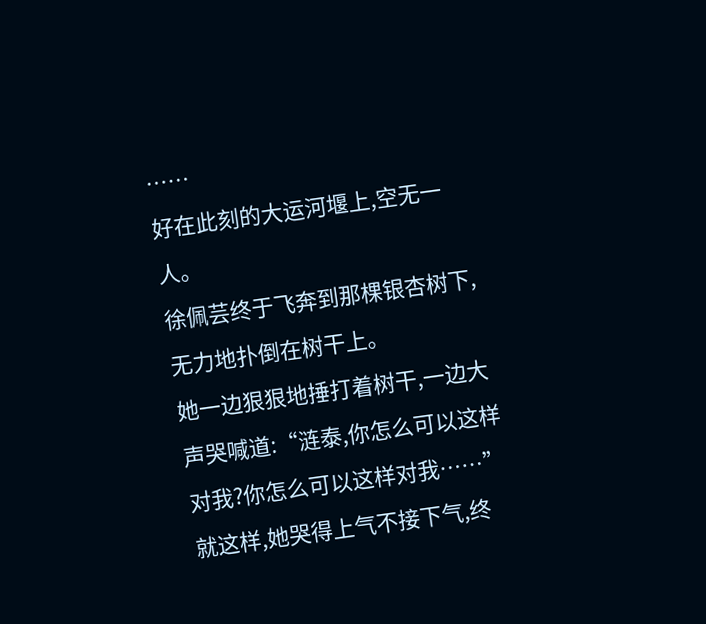……
好在此刻的大运河堰上,空无一人。
徐佩芸终于飞奔到那棵银杏树下,无力地扑倒在树干上。
她一边狠狠地捶打着树干,一边大声哭喊道:“涟泰,你怎么可以这样对我?你怎么可以这样对我……”
就这样,她哭得上气不接下气,终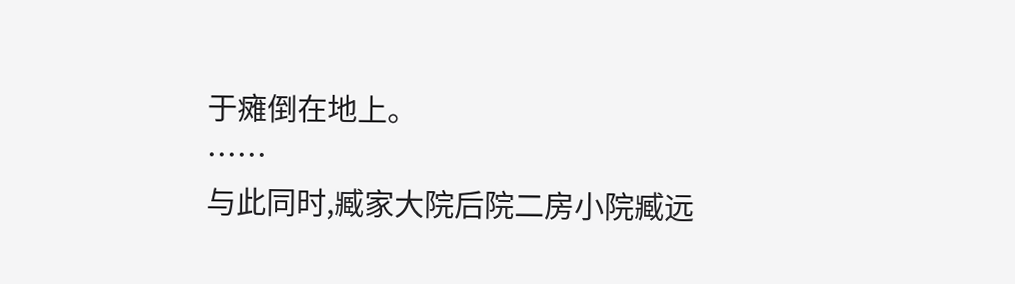于瘫倒在地上。
……
与此同时,臧家大院后院二房小院臧远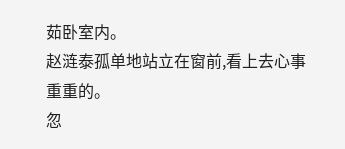茹卧室内。
赵涟泰孤单地站立在窗前,看上去心事重重的。
忽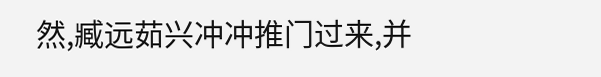然,臧远茹兴冲冲推门过来,并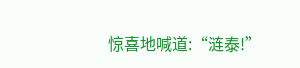惊喜地喊道:“涟泰!”